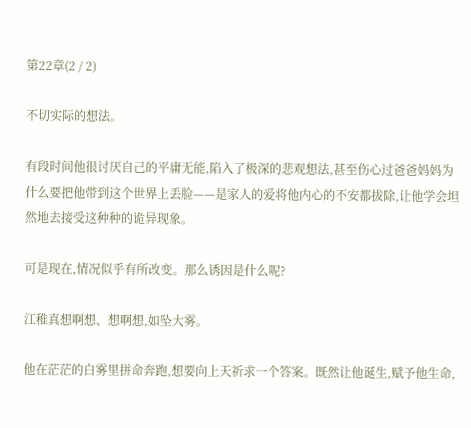第22章(2 / 2)

不切实际的想法。

有段时间他很讨厌自己的平庸无能,陷入了极深的悲观想法,甚至伤心过爸爸妈妈为什么要把他带到这个世界上丢脸——是家人的爱将他内心的不安都拔除,让他学会坦然地去接受这种种的诡异现象。

可是现在,情况似乎有所改变。那么诱因是什么呢?

江稚真想啊想、想啊想,如坠大雾。

他在茫茫的白雾里拼命奔跑,想要向上天祈求一个答案。既然让他诞生,赋予他生命,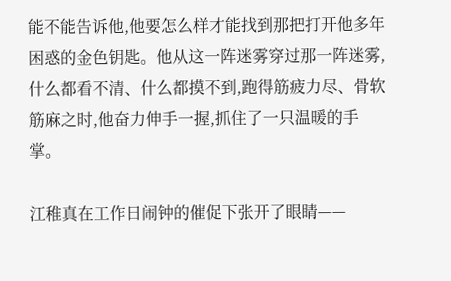能不能告诉他,他要怎么样才能找到那把打开他多年困惑的金色钥匙。他从这一阵迷雾穿过那一阵迷雾,什么都看不清、什么都摸不到,跑得筋疲力尽、骨软筋麻之时,他奋力伸手一握,抓住了一只温暖的手掌。

江稚真在工作日闹钟的催促下张开了眼睛——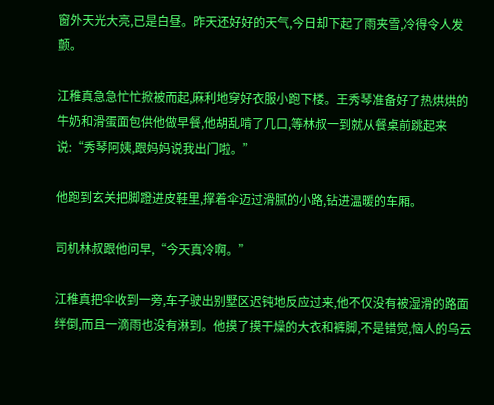窗外天光大亮,已是白昼。昨天还好好的天气,今日却下起了雨夹雪,冷得令人发颤。

江稚真急急忙忙掀被而起,麻利地穿好衣服小跑下楼。王秀琴准备好了热烘烘的牛奶和滑蛋面包供他做早餐,他胡乱啃了几口,等林叔一到就从餐桌前跳起来说:“秀琴阿姨,跟妈妈说我出门啦。”

他跑到玄关把脚蹬进皮鞋里,撑着伞迈过滑腻的小路,钻进温暖的车厢。

司机林叔跟他问早,“今天真冷啊。”

江稚真把伞收到一旁,车子驶出别墅区迟钝地反应过来,他不仅没有被湿滑的路面绊倒,而且一滴雨也没有淋到。他摸了摸干燥的大衣和裤脚,不是错觉,恼人的乌云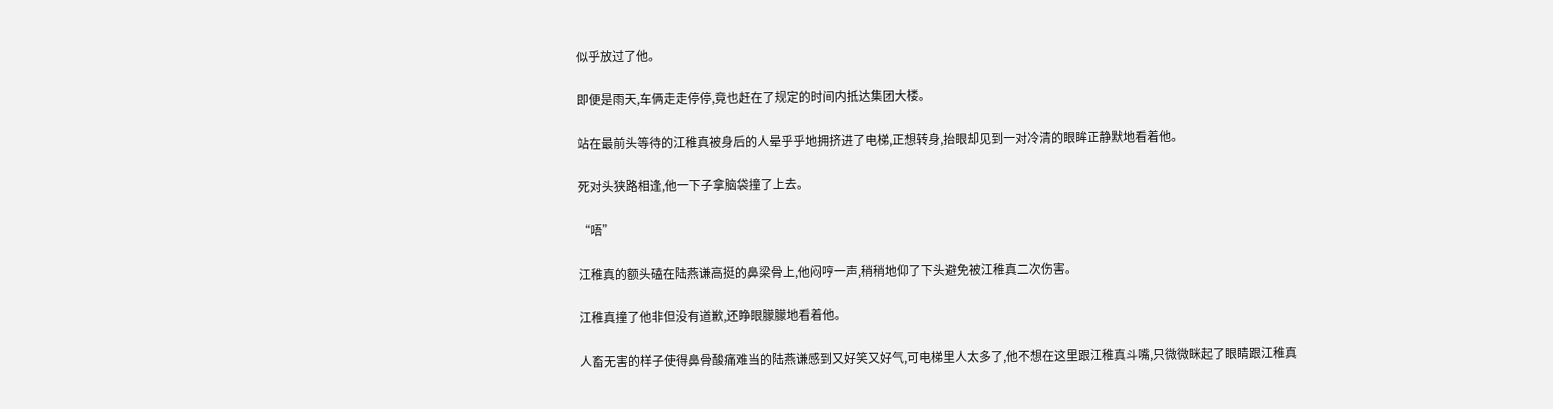似乎放过了他。

即便是雨天,车俩走走停停,竟也赶在了规定的时间内抵达集团大楼。

站在最前头等待的江稚真被身后的人晕乎乎地拥挤进了电梯,正想转身,抬眼却见到一对冷清的眼眸正静默地看着他。

死对头狭路相逢,他一下子拿脑袋撞了上去。

“唔”

江稚真的额头磕在陆燕谦高挺的鼻梁骨上,他闷哼一声,稍稍地仰了下头避免被江稚真二次伤害。

江稚真撞了他非但没有道歉,还睁眼朦朦地看着他。

人畜无害的样子使得鼻骨酸痛难当的陆燕谦感到又好笑又好气,可电梯里人太多了,他不想在这里跟江稚真斗嘴,只微微眯起了眼睛跟江稚真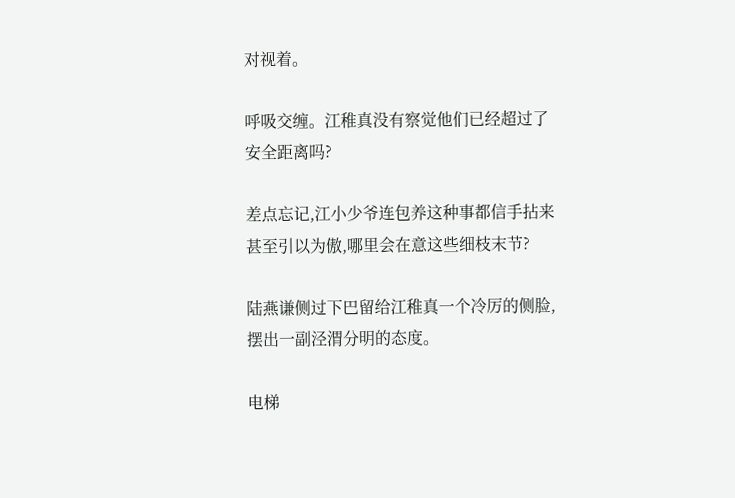对视着。

呼吸交缠。江稚真没有察觉他们已经超过了安全距离吗?

差点忘记,江小少爷连包养这种事都信手拈来甚至引以为傲,哪里会在意这些细枝末节?

陆燕谦侧过下巴留给江稚真一个冷厉的侧脸,摆出一副泾渭分明的态度。

电梯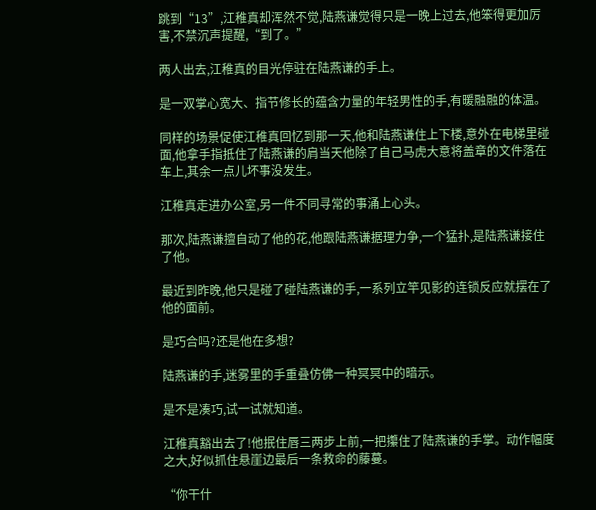跳到“13”,江稚真却浑然不觉,陆燕谦觉得只是一晚上过去,他笨得更加厉害,不禁沉声提醒,“到了。”

两人出去,江稚真的目光停驻在陆燕谦的手上。

是一双掌心宽大、指节修长的蕴含力量的年轻男性的手,有暖融融的体温。

同样的场景促使江稚真回忆到那一天,他和陆燕谦住上下楼,意外在电梯里碰面,他拿手指抵住了陆燕谦的肩当天他除了自己马虎大意将盖章的文件落在车上,其余一点儿坏事没发生。

江稚真走进办公室,另一件不同寻常的事涌上心头。

那次,陆燕谦擅自动了他的花,他跟陆燕谦据理力争,一个猛扑,是陆燕谦接住了他。

最近到昨晚,他只是碰了碰陆燕谦的手,一系列立竿见影的连锁反应就摆在了他的面前。

是巧合吗?还是他在多想?

陆燕谦的手,迷雾里的手重叠仿佛一种冥冥中的暗示。

是不是凑巧,试一试就知道。

江稚真豁出去了!他抿住唇三两步上前,一把攥住了陆燕谦的手掌。动作幅度之大,好似抓住悬崖边最后一条救命的藤蔓。

“你干什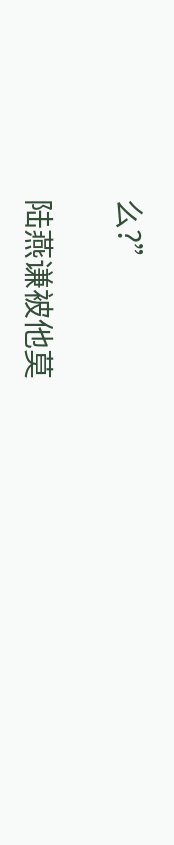么?”

陆燕谦被他莫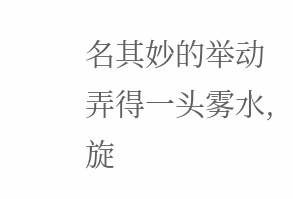名其妙的举动弄得一头雾水,旋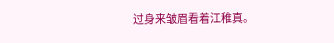过身来皱眉看着江稚真。